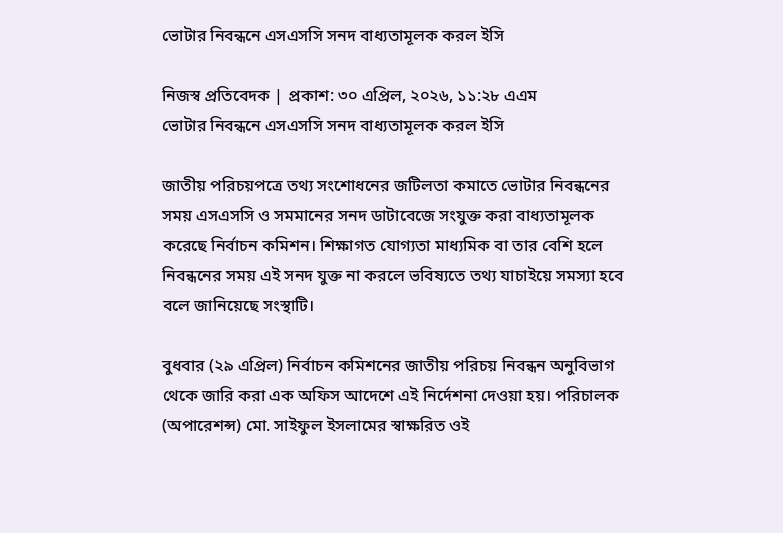ভোটার নিবন্ধনে এসএসসি সনদ বাধ্যতামূলক করল ইসি

নিজস্ব প্রতিবেদক | প্রকাশ: ৩০ এপ্রিল, ২০২৬, ১১:২৮ এএম
ভোটার নিবন্ধনে এসএসসি সনদ বাধ্যতামূলক করল ইসি

জাতীয় পরিচয়পত্রে তথ্য সংশোধনের জটিলতা কমাতে ভোটার নিবন্ধনের সময় এসএসসি ও সমমানের সনদ ডাটাবেজে সংযুক্ত করা বাধ্যতামূলক করেছে নির্বাচন কমিশন। শিক্ষাগত যোগ্যতা মাধ্যমিক বা তার বেশি হলে নিবন্ধনের সময় এই সনদ যুক্ত না করলে ভবিষ্যতে তথ্য যাচাইয়ে সমস্যা হবে বলে জানিয়েছে সংস্থাটি।

বুধবার (২৯ এপ্রিল) নির্বাচন কমিশনের জাতীয় পরিচয় নিবন্ধন অনুবিভাগ থেকে জারি করা এক অফিস আদেশে এই নির্দেশনা দেওয়া হয়। পরিচালক (অপারেশন্স) মো. সাইফুল ইসলামের স্বাক্ষরিত ওই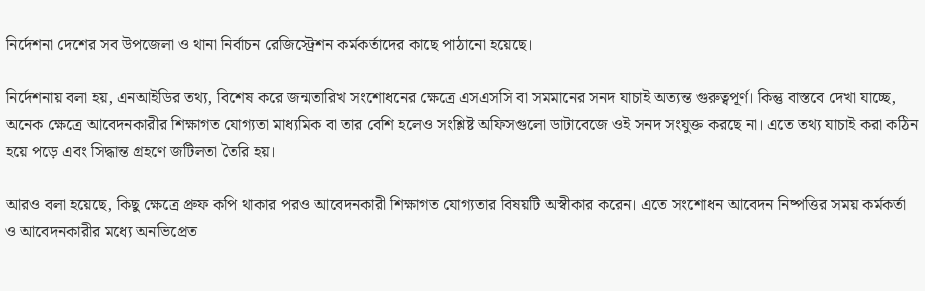নির্দেশনা দেশের সব উপজেলা ও থানা নির্বাচন রেজিস্ট্রেশন কর্মকর্তাদের কাছে পাঠানো হয়েছে।

নির্দেশনায় বলা হয়, এনআইডির তথ্য, বিশেষ করে জন্মতারিখ সংশোধনের ক্ষেত্রে এসএসসি বা সমমানের সনদ যাচাই অত্যন্ত গুরুত্বপূর্ণ। কিন্তু বাস্তবে দেখা যাচ্ছে, অনেক ক্ষেত্রে আবেদনকারীর শিক্ষাগত যোগ্যতা মাধ্যমিক বা তার বেশি হলেও সংশ্লিষ্ট অফিসগুলো ডাটাবেজে ওই সনদ সংযুক্ত করছে না। এতে তথ্য যাচাই করা কঠিন হয়ে পড়ে এবং সিদ্ধান্ত গ্রহণে জটিলতা তৈরি হয়।

আরও বলা হয়েছে, কিছু ক্ষেত্রে প্রুফ কপি থাকার পরও আবেদনকারী শিক্ষাগত যোগ্যতার বিষয়টি অস্বীকার করেন। এতে সংশোধন আবেদন নিষ্পত্তির সময় কর্মকর্তা ও আবেদনকারীর মধ্যে অনভিপ্রেত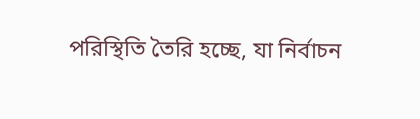পরিস্থিতি তৈরি হচ্ছে, যা নির্বাচন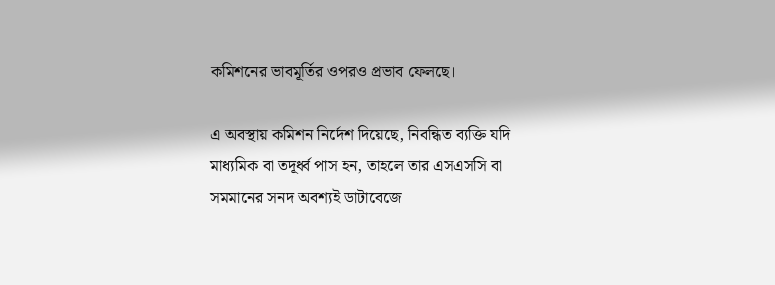কমিশনের ভাবমূর্তির ওপরও প্রভাব ফেলছে।

এ অবস্থায় কমিশন নির্দেশ দিয়েছে, নিবন্ধিত ব্যক্তি যদি মাধ্যমিক বা তদূর্ধ্ব পাস হন, তাহলে তার এসএসসি বা সমমানের সনদ অবশ্যই ডাটাবেজে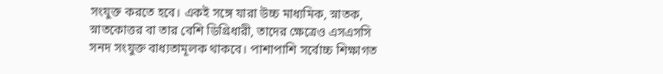সংযুক্ত করতে হবে। একই সঙ্গে যারা উচ্চ মাধ্যমিক, স্নাতক, স্নাতকোত্তর বা তার বেশি ডিগ্রিধারী, তাদের ক্ষেত্রেও এসএসসি সনদ সংযুক্ত বাধ্যতামূলক থাকবে। পাশাপাশি সর্বোচ্চ শিক্ষাগত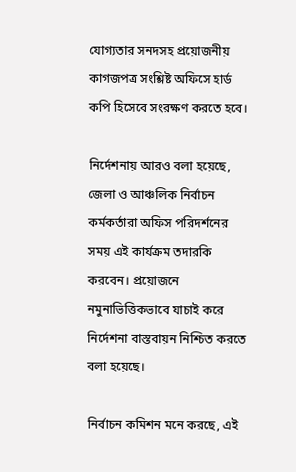যোগ্যতার সনদসহ প্রয়োজনীয় কাগজপত্র সংশ্লিষ্ট অফিসে হার্ড কপি হিসেবে সংরক্ষণ করতে হবে।

নির্দেশনায় আরও বলা হয়েছে, জেলা ও আঞ্চলিক নির্বাচন কর্মকর্তারা অফিস পরিদর্শনের সময় এই কার্যক্রম তদারকি করবেন। প্রয়োজনে নমুনাভিত্তিকভাবে যাচাই করে নির্দেশনা বাস্তবায়ন নিশ্চিত করতে বলা হয়েছে।

নির্বাচন কমিশন মনে করছে, এই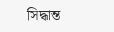সিদ্ধান্ত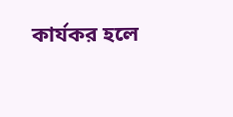কার্যকর হলে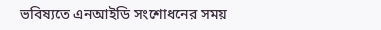ভবিষ্যতে এনআইডি সংশোধনের সময়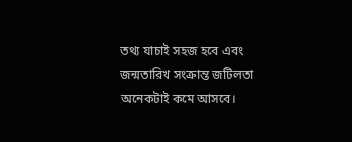তথ্য যাচাই সহজ হবে এবং জন্মতারিখ সংক্রান্ত জটিলতা অনেকটাই কমে আসবে।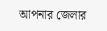আপনার জেলার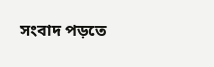সংবাদ পড়তে